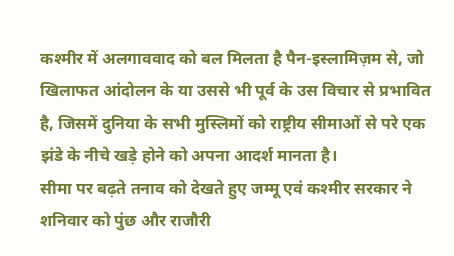कश्मीर में अलगाववाद को बल मिलता है पैन-इस्लामिज़म से, जो खिलाफत आंदोलन के या उससे भी पूर्व के उस विचार से प्रभावित है, जिसमें दुनिया के सभी मुस्लिमों को राष्ट्रीय सीमाओं से परे एक झंडे के नीचे खड़े होने को अपना आदर्श मानता है।
सीमा पर बढ़ते तनाव को देखते हुए जम्मू एवं कश्मीर सरकार ने शनिवार को पुंछ और राजौरी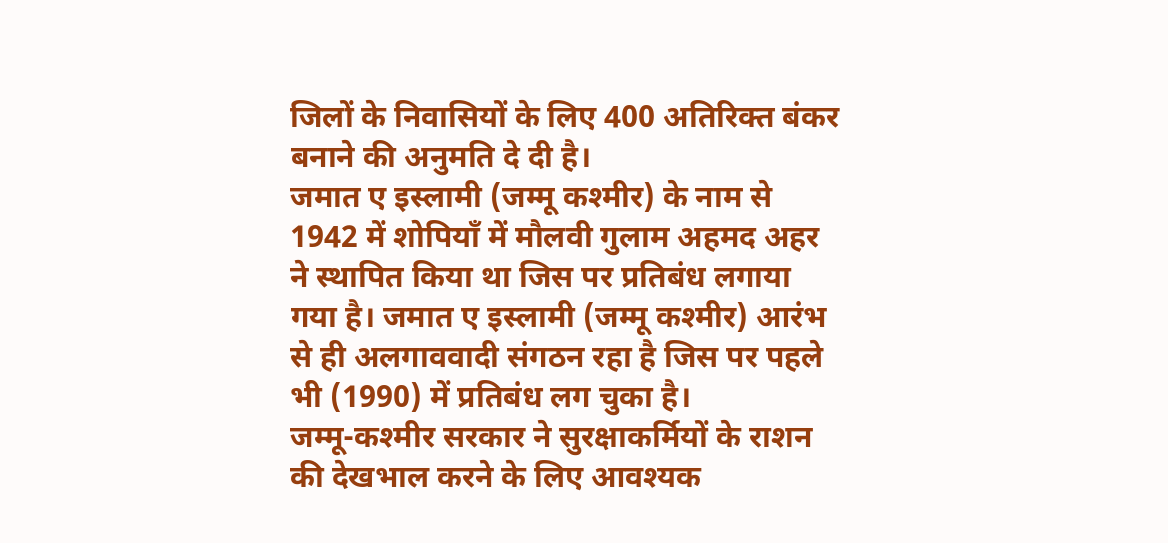जिलों के निवासियों के लिए 400 अतिरिक्त बंकर बनाने की अनुमति दे दी है।
जमात ए इस्लामी (जम्मू कश्मीर) के नाम से 1942 में शोपियाँ में मौलवी गुलाम अहमद अहर ने स्थापित किया था जिस पर प्रतिबंध लगाया गया है। जमात ए इस्लामी (जम्मू कश्मीर) आरंभ से ही अलगाववादी संगठन रहा है जिस पर पहले भी (1990) में प्रतिबंध लग चुका है।
जम्मू-कश्मीर सरकार ने सुरक्षाकर्मियों के राशन की देखभाल करने के लिए आवश्यक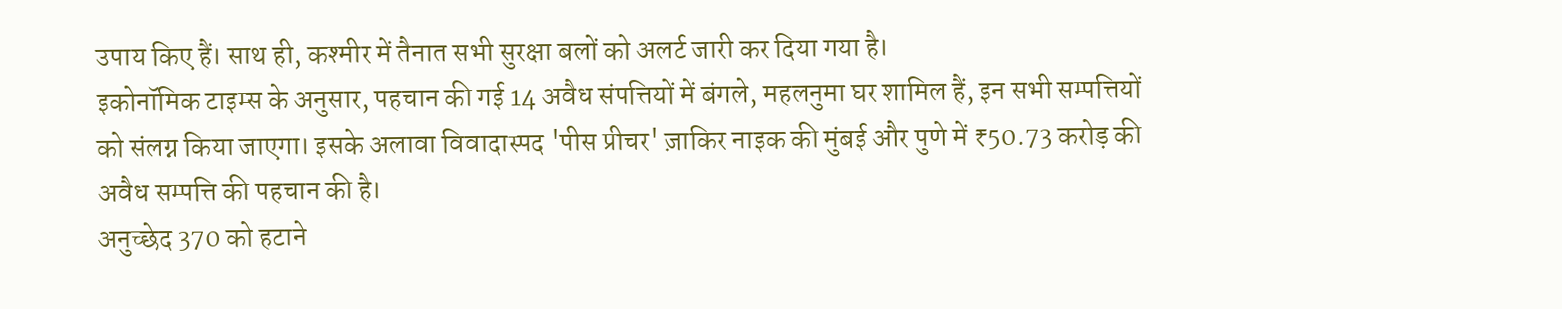उपाय किए हैं। साथ ही, कश्मीर में तैनात सभी सुरक्षा बलों को अलर्ट जारी कर दिया गया है।
इकोनॉमिक टाइम्स के अनुसार, पहचान की गई 14 अवैध संपत्तियों में बंगले, महलनुमा घर शामिल हैं, इन सभी सम्पत्तियों को संलग्न किया जाएगा। इसके अलावा विवादास्पद 'पीस प्रीचर' ज़ाकिर नाइक की मुंबई और पुणे में ₹50.73 करोड़ की अवैध सम्पत्ति की पहचान की है।
अनुच्छेद 370 को हटाने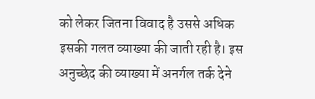को लेकर जितना विवाद है उससे अधिक इसकी गलत व्याख्या की जाती रही है। इस अनुच्छेद की व्याख्या में अनर्गल तर्क देने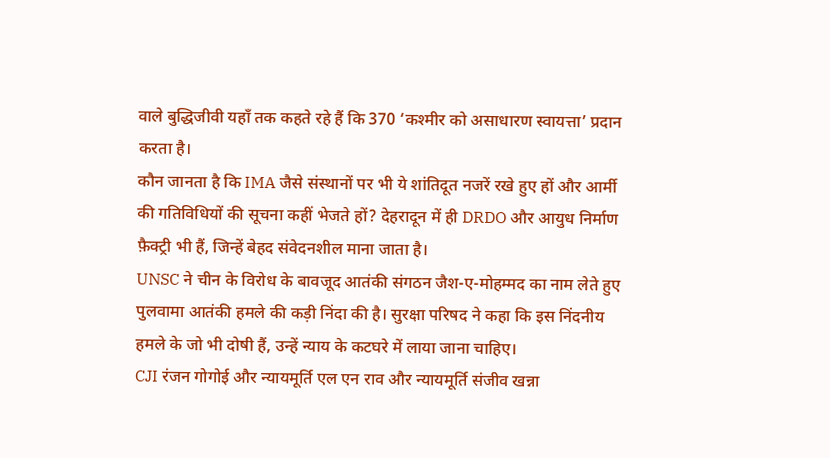वाले बुद्धिजीवी यहाँ तक कहते रहे हैं कि 370 ‘कश्मीर को असाधारण स्वायत्ता’ प्रदान करता है।
कौन जानता है कि IMA जैसे संस्थानों पर भी ये शांतिदूत नजरें रखे हुए हों और आर्मी की गतिविधियों की सूचना कहीं भेजते हों? देहरादून में ही DRDO और आयुध निर्माण फ़ैक्ट्री भी हैं, जिन्हें बेहद संवेदनशील माना जाता है।
UNSC ने चीन के विरोध के बावजूद आतंकी संगठन जैश-ए-मोहम्मद का नाम लेते हुए पुलवामा आतंकी हमले की कड़ी निंदा की है। सुरक्षा परिषद ने कहा कि इस निंदनीय हमले के जो भी दोषी हैं, उन्हें न्याय के कटघरे में लाया जाना चाहिए।
CJI रंजन गोगोई और न्यायमूर्ति एल एन राव और न्यायमूर्ति संजीव खन्ना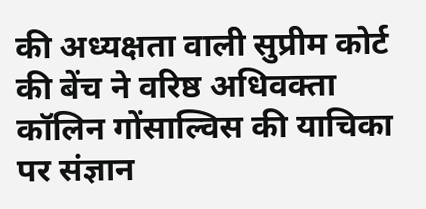की अध्यक्षता वाली सुप्रीम कोर्ट की बेंच ने वरिष्ठ अधिवक्ता कॉलिन गोंसाल्विस की याचिका पर संज्ञान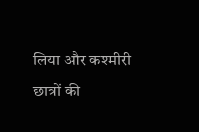लिया और कश्मीरी छात्रों की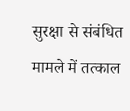सुरक्षा से संबंधित मामले में तत्काल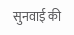सुनवाई की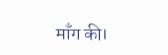माँग की।